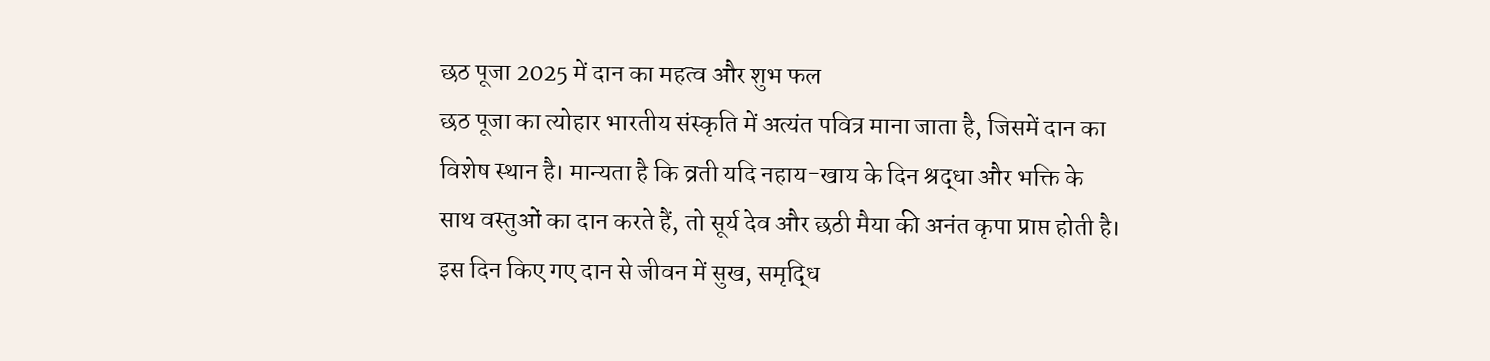छठ पूजा 2025 में दान का महत्व और शुभ फल
छठ पूजा का त्योहार भारतीय संस्कृति में अत्यंत पवित्र माना जाता है, जिसमें दान का विशेष स्थान है। मान्यता है कि व्रती यदि नहाय-खाय के दिन श्रद्धा और भक्ति के साथ वस्तुओं का दान करते हैं, तो सूर्य देव और छठी मैया की अनंत कृपा प्राप्त होती है। इस दिन किए गए दान से जीवन में सुख, समृद्धि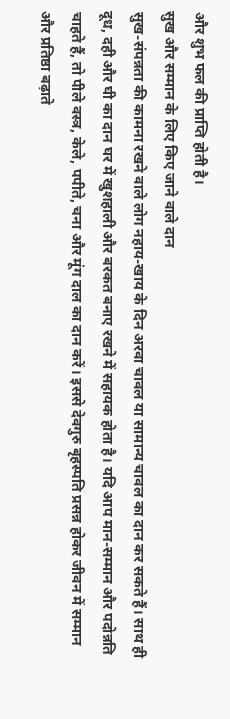और शुभ फल की प्राप्ति होती है।
सुख और सम्मान के लिए किए जाने वाले दान
सुख-संपन्नता की कामना रखने वाले लोग नहाय-खाय के दिन अरवा चावल या सामान्य चावल का दान कर सकते हैं। साथ ही दूध, दही और घी का दान घर में खुशहाली और बरकत बनाए रखने में सहायक होता है। यदि आप मान-सम्मान और पदोन्नति चाहते हैं, तो पीले वस्त्र, केले, पपीते, चना और मूंग दाल का दान करें। इससे देवगुरु बृहस्पति प्रसन्न होकर जीवन में सम्मान और प्रतिष्ठा बढ़ाते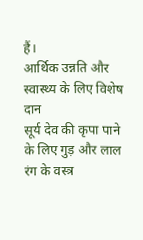हैं।
आर्थिक उन्नति और स्वास्थ्य के लिए विशेष दान
सूर्य देव की कृपा पाने के लिए गुड़ और लाल रंग के वस्त्र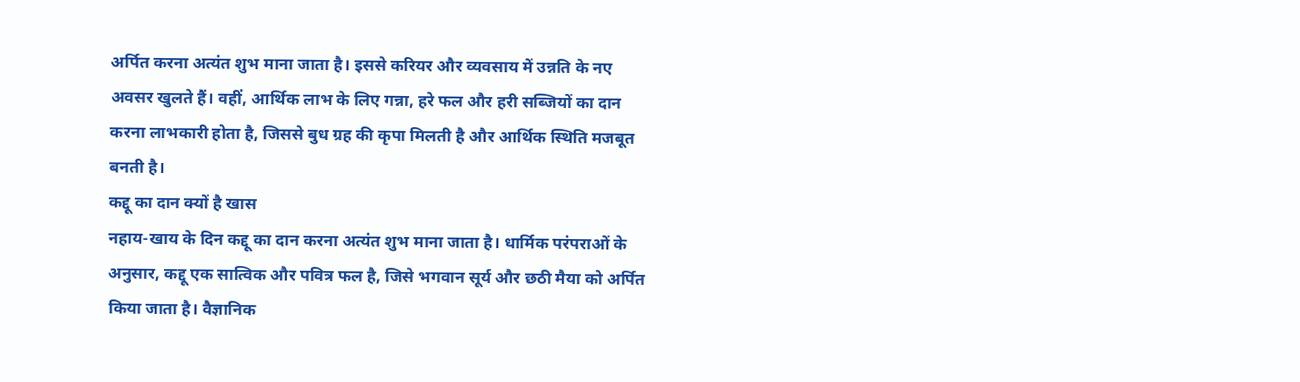अर्पित करना अत्यंत शुभ माना जाता है। इससे करियर और व्यवसाय में उन्नति के नए अवसर खुलते हैं। वहीं, आर्थिक लाभ के लिए गन्ना, हरे फल और हरी सब्जियों का दान करना लाभकारी होता है, जिससे बुध ग्रह की कृपा मिलती है और आर्थिक स्थिति मजबूत बनती है।
कद्दू का दान क्यों है खास
नहाय-खाय के दिन कद्दू का दान करना अत्यंत शुभ माना जाता है। धार्मिक परंपराओं के अनुसार, कद्दू एक सात्विक और पवित्र फल है, जिसे भगवान सूर्य और छठी मैया को अर्पित किया जाता है। वैज्ञानिक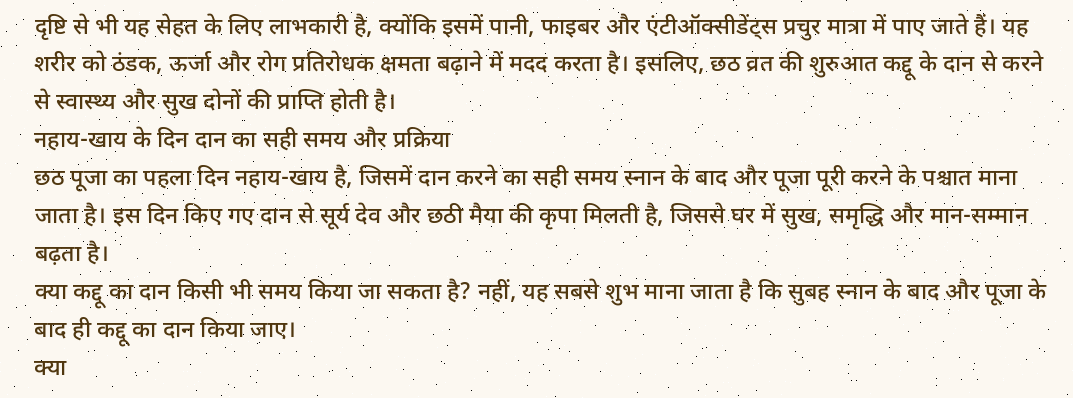दृष्टि से भी यह सेहत के लिए लाभकारी है, क्योंकि इसमें पानी, फाइबर और एंटीऑक्सीडेंट्स प्रचुर मात्रा में पाए जाते हैं। यह शरीर को ठंडक, ऊर्जा और रोग प्रतिरोधक क्षमता बढ़ाने में मदद करता है। इसलिए, छठ व्रत की शुरुआत कद्दू के दान से करने से स्वास्थ्य और सुख दोनों की प्राप्ति होती है।
नहाय-खाय के दिन दान का सही समय और प्रक्रिया
छठ पूजा का पहला दिन नहाय-खाय है, जिसमें दान करने का सही समय स्नान के बाद और पूजा पूरी करने के पश्चात माना जाता है। इस दिन किए गए दान से सूर्य देव और छठी मैया की कृपा मिलती है, जिससे घर में सुख, समृद्धि और मान-सम्मान बढ़ता है।
क्या कद्दू का दान किसी भी समय किया जा सकता है? नहीं, यह सबसे शुभ माना जाता है कि सुबह स्नान के बाद और पूजा के बाद ही कद्दू का दान किया जाए।
क्या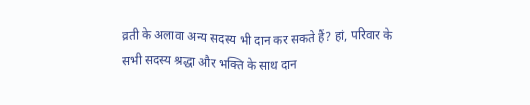व्रती के अलावा अन्य सदस्य भी दान कर सकते हैं? हां, परिवार के सभी सदस्य श्रद्धा और भक्ति के साथ दान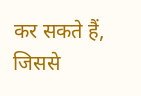कर सकते हैं, जिससे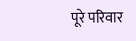पूरे परिवार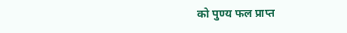को पुण्य फल प्राप्त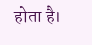होता है।